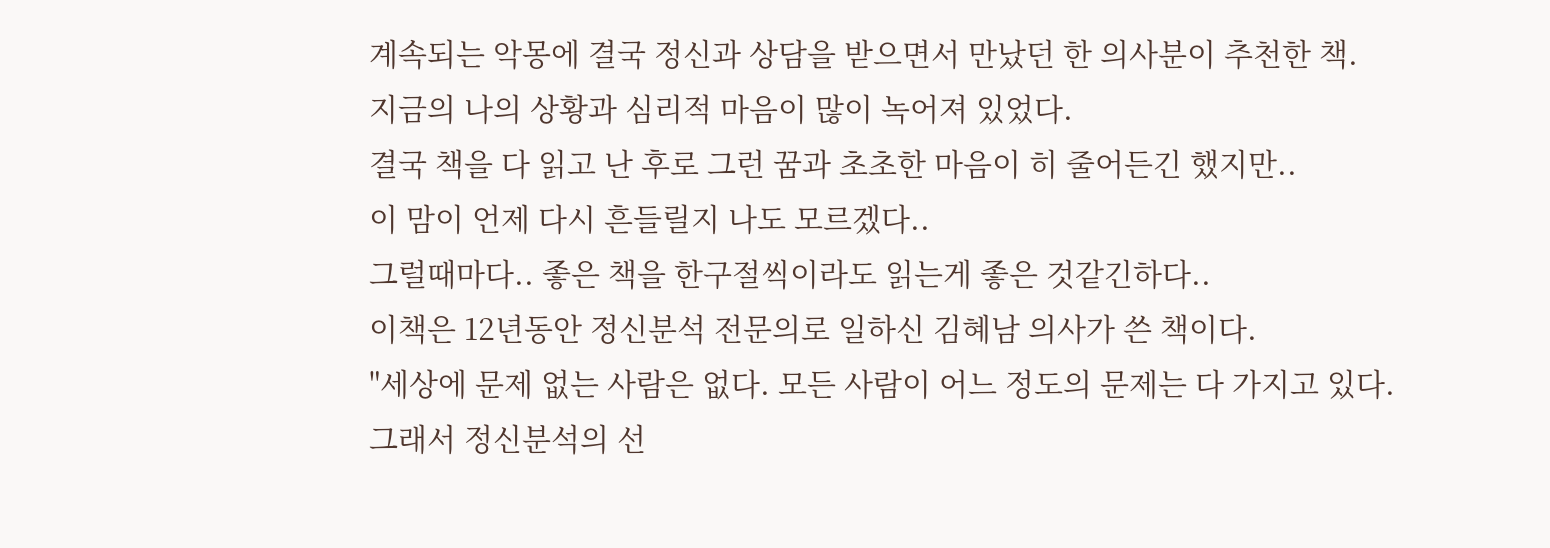계속되는 악몽에 결국 정신과 상담을 받으면서 만났던 한 의사분이 추천한 책.
지금의 나의 상황과 심리적 마음이 많이 녹어져 있었다.
결국 책을 다 읽고 난 후로 그런 꿈과 초초한 마음이 히 줄어든긴 했지만..
이 맘이 언제 다시 흔들릴지 나도 모르겠다..
그럴때마다.. 좋은 책을 한구절씩이라도 읽는게 좋은 것같긴하다..
이책은 12년동안 정신분석 전문의로 일하신 김혜남 의사가 쓴 책이다.
"세상에 문제 없는 사람은 없다. 모든 사람이 어느 정도의 문제는 다 가지고 있다.
그래서 정신분석의 선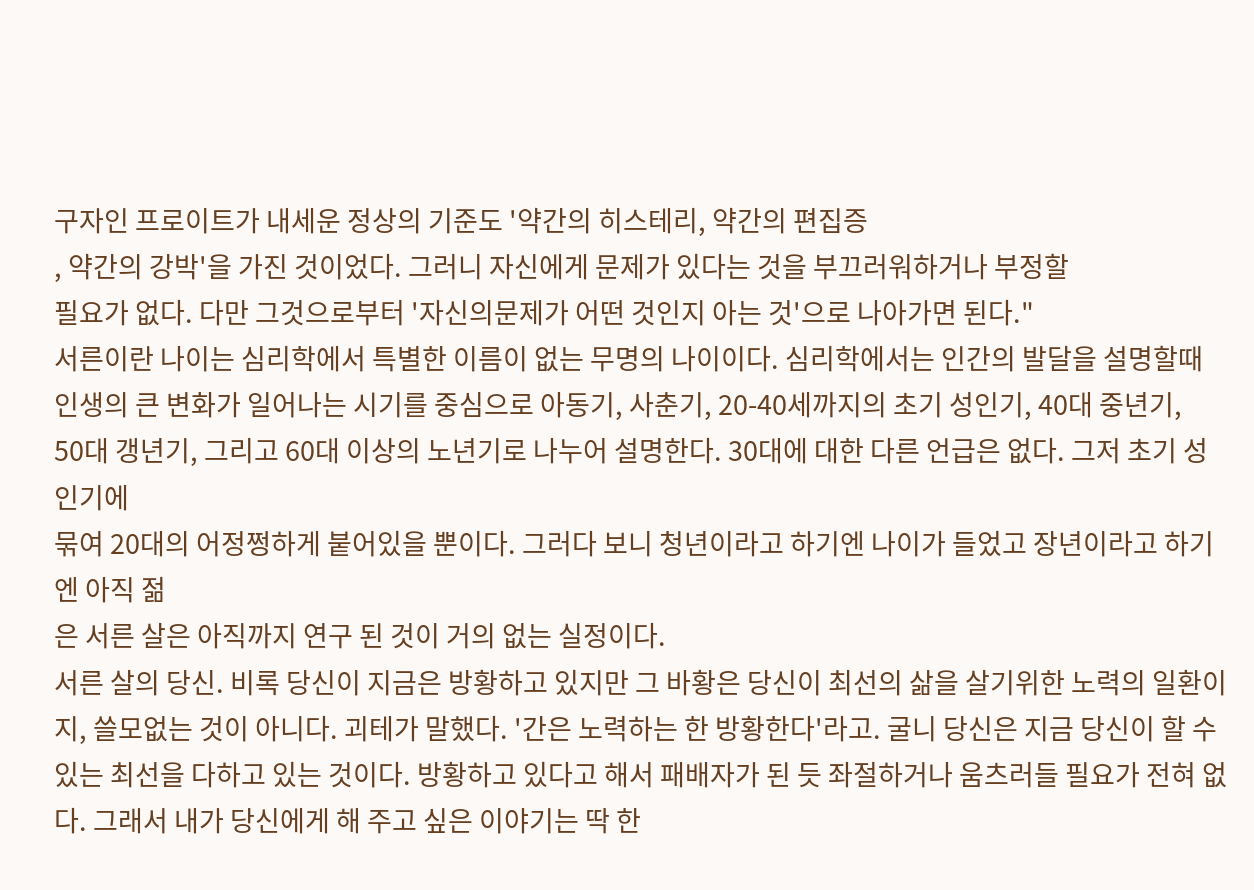구자인 프로이트가 내세운 정상의 기준도 '약간의 히스테리, 약간의 편집증
, 약간의 강박'을 가진 것이었다. 그러니 자신에게 문제가 있다는 것을 부끄러워하거나 부정할
필요가 없다. 다만 그것으로부터 '자신의문제가 어떤 것인지 아는 것'으로 나아가면 된다."
서른이란 나이는 심리학에서 특별한 이름이 없는 무명의 나이이다. 심리학에서는 인간의 발달을 설명할때
인생의 큰 변화가 일어나는 시기를 중심으로 아동기, 사춘기, 20-40세까지의 초기 성인기, 40대 중년기,
50대 갱년기, 그리고 60대 이상의 노년기로 나누어 설명한다. 30대에 대한 다른 언급은 없다. 그저 초기 성인기에
묶여 20대의 어정쩡하게 붙어있을 뿐이다. 그러다 보니 청년이라고 하기엔 나이가 들었고 장년이라고 하기엔 아직 젊
은 서른 살은 아직까지 연구 된 것이 거의 없는 실정이다.
서른 살의 당신. 비록 당신이 지금은 방황하고 있지만 그 바황은 당신이 최선의 삶을 살기위한 노력의 일환이지, 쓸모없는 것이 아니다. 괴테가 말했다. '간은 노력하는 한 방황한다'라고. 굴니 당신은 지금 당신이 할 수있는 최선을 다하고 있는 것이다. 방황하고 있다고 해서 패배자가 된 듯 좌절하거나 움츠러들 필요가 전혀 없다. 그래서 내가 당신에게 해 주고 싶은 이야기는 딱 한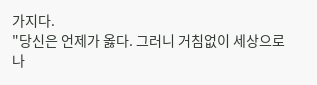가지다.
"당신은 언제가 옳다. 그러니 거침없이 세상으로 나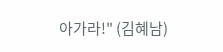아가라!" (김혜남)